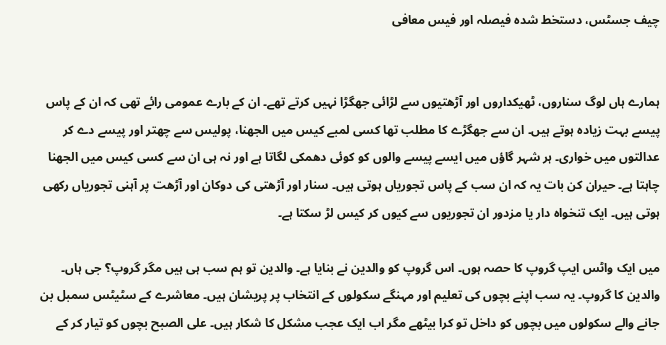چیف جسٹس، دستخط شدہ فیصلہ اور فیس معافی


ہمارے ہاں لوگ سناروں، ٹھیکداروں اور آڑھتیوں سے لڑائی جھگڑا نہیں کرتے تھے۔ ان کے بارے عمومی رائے تھی کہ ان کے پاس پیسے بہت زیادہ ہوتے ہیں۔ ان سے جھگڑے کا مطلب تھا کسی لمبے کیس میں الجھنا، پولیس سے چھتر اور پیسے دے کر عدالتوں میں خواری۔ ہر شہر گاؤں میں ایسے پیسے والوں کو کوئی دھمکی لگاتا ہے اور نہ ہی ان سے کسی کیس میں الجھنا چاہتا ہے۔ حیران کن بات یہ کہ ان سب کے پاس تجوریاں ہوتی ہیں۔ سنار اور آڑھتی کی دوکان اور آڑھت پر آہنی تجوریاں رکھی ہوتی ہیں۔ ایک تنخواہ دار یا مزدور ان تجوریوں سے کیوں کر کیس لڑ سکتا ہے۔

میں ایک واٹس ایپ گروپ کا حصہ ہوں۔ اس گروپ کو والدین نے بنایا ہے۔ والدین تو ہم سب ہی ہیں مگر گروپ؟ جی ہاں۔ والدین کا گروپ۔ یہ سب اپنے بچوں کی تعلیم اور مہنگے سکولوں کے انتخاب پر پریشان ہیں۔ معاشرے کے سٹیٹس سمبل بن جانے والے سکولوں میں بچوں کو داخل تو کرا بیٹھے مگر اب ایک عجب مشکل کا شکار ہیں۔ علی الصبح بچوں کو تیار کر کے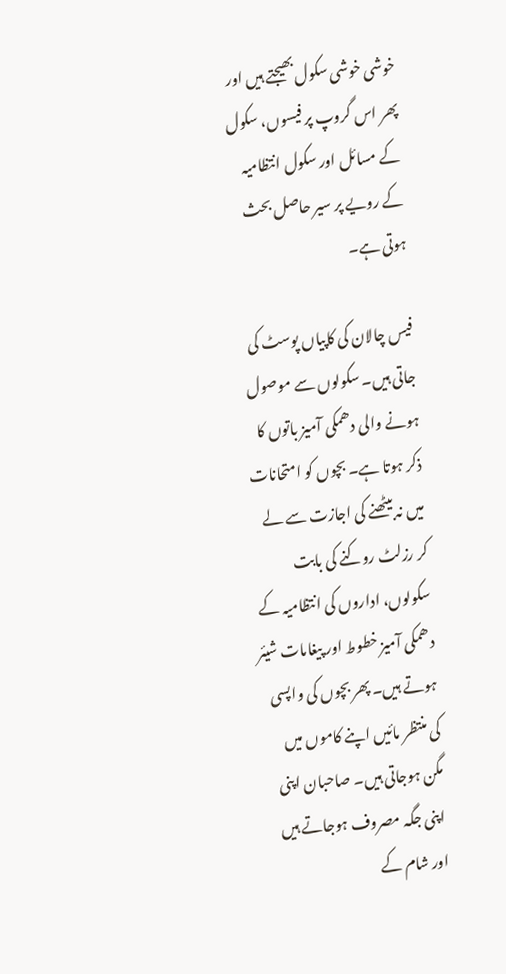خوشی خوشی سکول بھیجتے ہیں اور پھر اس گروپ پر فیسوں، سکول کے مسائل اور سکول انتظامیہ کے رویے پر سیر حاصل بحث ہوتی ہے۔

فیس چالان کی کاپیاں پوسٹ کی جاتی ہیں۔ سکولوں سے موصول ہونے والی دھمکی آمیز باتوں کا ذکر ہوتا ہے۔ بچوں کو امتحانات میں نہ بیٹھنے کی اجازت سے لے کر رزلٹ روکنے کی بابت سکولوں، اداروں کی انتظامیہ کے دھمکی آمیز خطوط اور پیغامات شیئر ہوتے ہیں۔ پھر بچوں کی واپسی کی منتظر مائیں اپنے کاموں میں مگن ہوجاتی ہیں۔ صاحبان اپنی اپنی جگہ مصروف ہوجاتے ہیں اور شام کے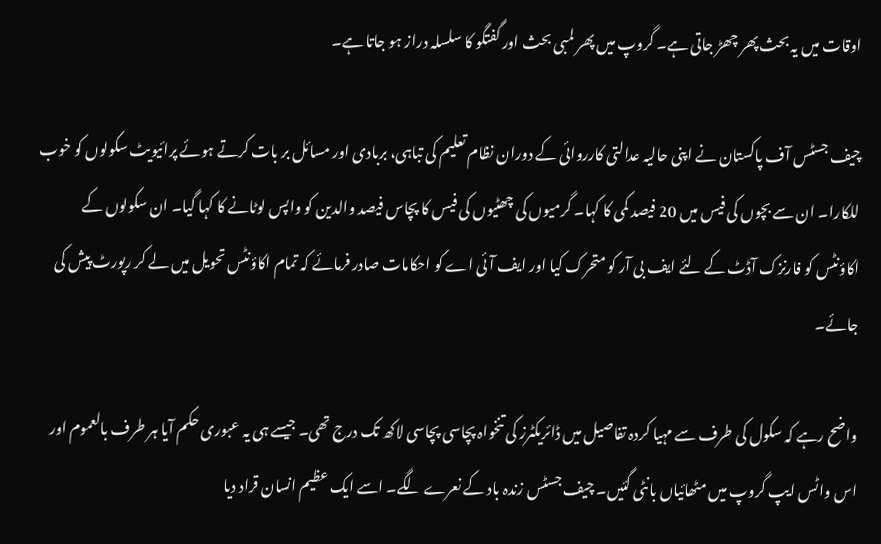اوقات میں یہ بحث پھر چھڑ جاتی ہے۔ گروپ میں پھر لمبی بحث اور گفتگو کا سلسلہ دراز ہو جاتا ہے۔

چیف جسٹس آف پاکستان نے اپنی حالیہ عدالتی کارروائی کے دوران نظام تعلیم کی تباہی، بربادی اور مسائل بر بات کرتے ہوئے پرائیویٹ سکولوں کو خوب للکارا۔ ان سے بچوں کی فیس میں 20 فیصد کمی کا کہا۔ گرمیوں کی چھٹیوں کی فیس کا پچاس فیصد والدین کو واپس لوٹانے کا کہا گیا۔ ان سکولوں کے اکاؤنٹس کو فارنزک آڈٹ کے لئے ایف بی آر کو متحرک کیا اور ایف آئی اے کو احکامات صادر فرمائے کہ تمام اکاؤنٹس تحویل میں لے کر رپورٹ پیش کی جائے۔

واضح رہے کہ سکول کی طرف سے مہیا کردہ تفاصیل میں ڈائریکٹرز کی تنخواہ پچاسی پچاسی لاکھ تک درج تھی۔ جیسے ہی یہ عبوری حکم آیا ہر طرف بالعموم اور اس واٹس ایپ گروپ میں مٹھائیاں بانٹی گئیں۔ چیف جسٹس زندہ باد کے نعرے لگے۔ اسے ایک عظیم انسان قراد دیا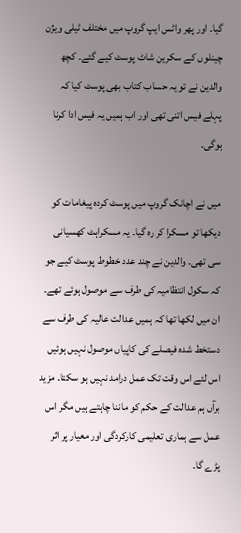گیا۔ اور پھر واٹس ایپ گروپ میں مختلف ٹیلی ویژن چینلوں کے سکرین شاٹ پوسٹ کیے گئے۔ کچھ والدین نے تو یہ حساب کتاب بھی پوسٹ کیا کہ پہلے فیس اتنی تھی اور اب ہمیں یہ فیس ادا کرنا ہوگی۔

میں نے اچانک گروپ میں پوسٹ کردہ پیغامات کو دیکھا تو مسکرا کر رہ گیا۔ یہ مسکراہٹ کھسیانی سی تھی۔ والدین نے چند عدد خطوط پوسٹ کیے جو کہ سکول انتظامیہ کی طرف سے موصول ہوئے تھے۔ ان میں لکھا تھا کہ ہمیں عدالت عالیہ کی طرف سے دستخط شدہ فیصلے کی کاپیاں موصول نہیں ہوئیں اس لئے اس وقت تک عمل درامد نہیں ہو سکتا۔ مزید برآں ہم عدالت کے حکم کو ماننا چاہتے ہیں مگر اس عمل سے ہماری تعلیمی کارکردگی اور معیار پر اثر پڑے گا۔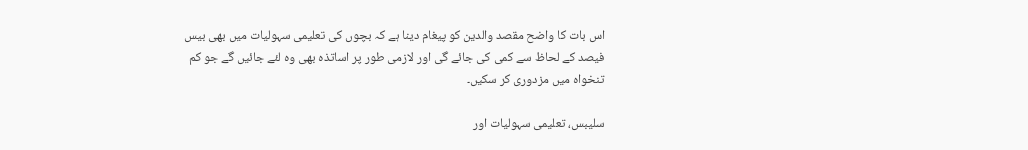اس بات کا واضح مقصد والدین کو پیغام دینا ہے کہ بچوں کی تعلیمی سہولیات میں بھی بیس فیصد کے لحاظ سے کمی کی جائے گی اور لازمی طور پر اساتذہ بھی وہ لئے جائیں گے جو کم تنخواہ میں مزدوری کر سکیں۔

سلیبس، تعلیمی سہولیات اور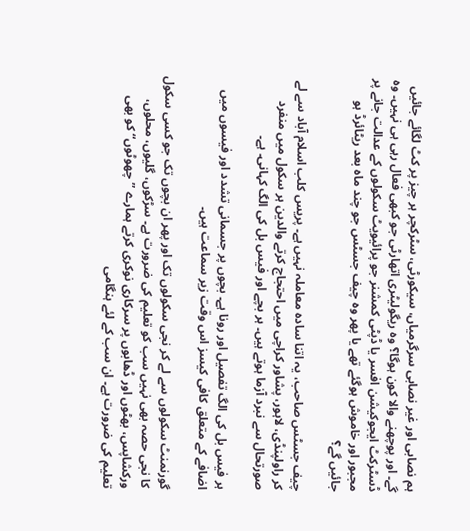ہم نصابی اور غیر نصابی سرگرمیاں، سیکورٹی، سٹرکچر ہر چیز پر کٹ لگائے جائیں گے۔ اور پوچھنے والا کون ہوگا؟ وہ ریگولیٹری اتھارٹی جو کبھی فعال رہی ہی نہیں۔ وہ ڈسٹرکٹ ایجوکیشن افسر یا ڈپٹی کمشنر جو پرائیویٹ سکولوں کے عدالت جانے پر مجبور اور خاموش ہوگئے تھے یا پھر وہ چیف جسٹس جو چند ماہ بعد ریٹائرڈ ہو جائیں گے؟

چیف جسٹس صاحب، یہ اتنا سادہ معاملہ نہیں ہے۔ پریس کلب اسلام آباد سے لے کر راولپنڈی، لاہور، پشاور کراچی میں احتجاج کرتے والدین ہر سکول میں منفرد صورتحال سے نبرد آزما ہوتے ہیں۔ ہر بچے اور فیس بل کی الگ کہانی۔ ہے۔

ہر فیس بل کی الگ تفصیل اور رونا ہے۔ بچوں پر جسمانی تشدد اور فیسوں میں اضافے کے متعلق کافی کیسز اس وقت زیر سماعت ہیں۔

گورنمنٹ سکولوں سے لے کر نجی سکولوں تک اور پھر ان بچوں تک جو کسی سکول کا نجی حصہ بھی نہیں سب کو تعلیم کی ضرورت ہے۔ سڑکوں، گلیوں، محلوں، ورکشاپس، بھٹوں اور ڈھابوں پر سرکاری نوکری کرتے ہمارے ”چھوٹوں“ کو بھی تعلیم کی ضرورت ہے۔ ان سب کے لئے ہنگامی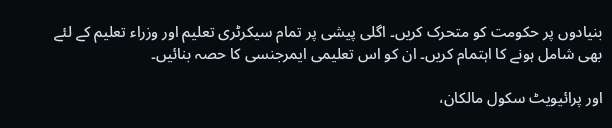بنیادوں پر حکومت کو متحرک کریں۔ اگلی پیشی پر تمام سیکرٹری تعلیم اور وزراء تعلیم کے لئے بھی شامل ہونے کا اہتمام کریں۔ ان کو اس تعلیمی ایمرجنسی کا حصہ بنائیں۔

اور پرائیویٹ سکول مالکان،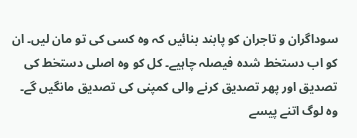سوداگران و تاجران کو پابند بنائیں کہ وہ کسی کی تو مان لیں۔ ان کو اب دستخط شدہ فیصلہ چاہیے۔ کل کو وہ اصلی دستخط کی تصدیق اور پھر تصدیق کرنے والی کمپنی کی تصدیق مانگیں گے۔ وہ لوگ اتنے پیسے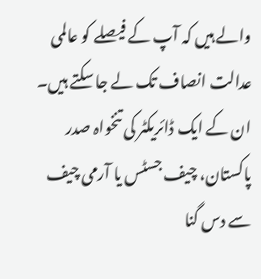والے ہیں کہ آپ کے فیصلے کو عالمی عدالت انصاف تک لے جا سکتے ہیں۔ ان کے ایک ڈائریکٹر کی تنخواہ صدر پاکستان، چیف جسٹس یا آرمی چیف سے دس گنا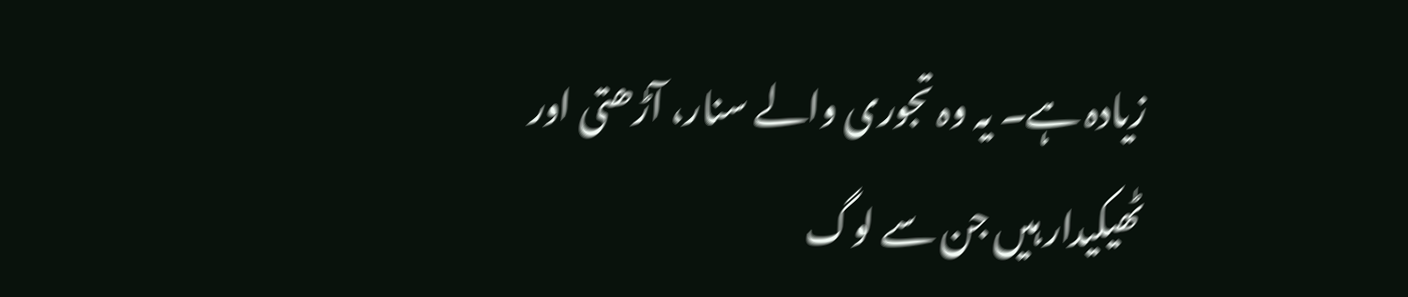زیادہ ہے۔ یہ وہ تجوری والے سنار، آڑھتی اور ٹھیکیدار ہیں جن سے لوگ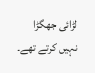لڑائی جھگڑا نہیں کرتے تھے۔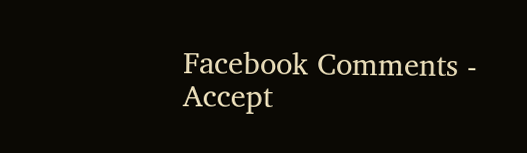Facebook Comments - Accept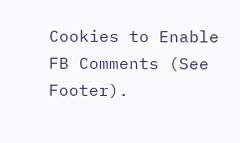Cookies to Enable FB Comments (See Footer).